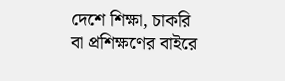দেশে শিক্ষা, চাকরি বা প্রশিক্ষণের বাইরে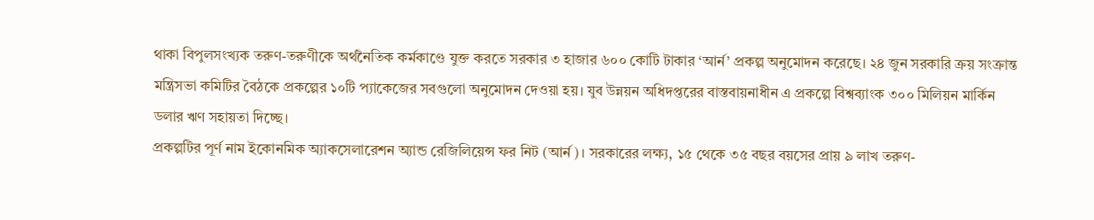থাকা বিপুলসংখ্যক তরুণ-তরুণীকে অর্থনৈতিক কর্মকাণ্ডে যুক্ত করতে সরকার ৩ হাজার ৬০০ কোটি টাকার ‘আর্ন’ প্রকল্প অনুমোদন করেছে। ২৪ জুন সরকারি ক্রয় সংক্রান্ত মন্ত্রিসভা কমিটির বৈঠকে প্রকল্পের ১০টি প্যাকেজের সবগুলো অনুমোদন দেওয়া হয়। যুব উন্নয়ন অধিদপ্তরের বাস্তবায়নাধীন এ প্রকল্পে বিশ্বব্যাংক ৩০০ মিলিয়ন মার্কিন ডলার ঋণ সহায়তা দিচ্ছে।
প্রকল্পটির পূর্ণ নাম ইকোনমিক অ্যাকসেলারেশন অ্যান্ড রেজিলিয়েন্স ফর নিট (আর্ন)। সরকারের লক্ষ্য, ১৫ থেকে ৩৫ বছর বয়সের প্রায় ৯ লাখ তরুণ-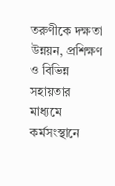তরুণীকে দক্ষতা উন্নয়ন, প্রশিক্ষণ ও বিভিন্ন সহায়তার মাধ্যমে কর্মসংস্থানে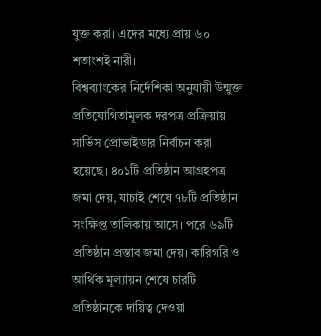যুক্ত করা। এদের মধ্যে প্রায় ৬০ শতাংশই নারী।
বিশ্বব্যাংকের নির্দেশিকা অনুযায়ী উন্মুক্ত প্রতিযোগিতামূলক দরপত্র প্রক্রিয়ায় সার্ভিস প্রোভাইডার নির্বাচন করা হয়েছে। ৪০১টি প্রতিষ্ঠান আগ্রহপত্র জমা দেয়, যাচাই শেষে ৭৮টি প্রতিষ্ঠান সংক্ষিপ্ত তালিকায় আসে। পরে ৬৯টি প্রতিষ্ঠান প্রস্তাব জমা দেয়। কারিগরি ও আর্থিক মূল্যায়ন শেষে চারটি প্রতিষ্ঠানকে দায়িত্ব দেওয়া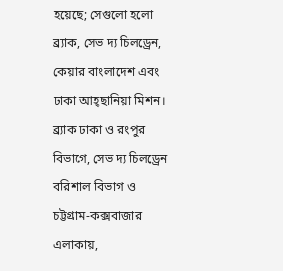হয়েছে; সেগুলো হলো ব্র্যাক, সেভ দ্য চিলড্রেন, কেয়ার বাংলাদেশ এবং ঢাকা আহ্ছানিয়া মিশন।
ব্র্যাক ঢাকা ও রংপুর বিভাগে, সেভ দ্য চিলড্রেন বরিশাল বিভাগ ও চট্টগ্রাম-কক্সবাজার এলাকায়,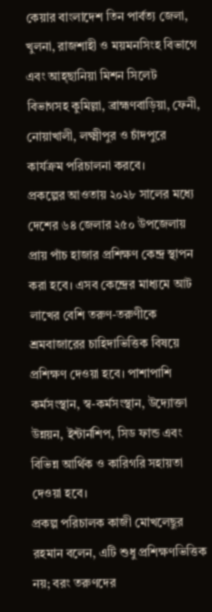কেয়ার বাংলাদেশ তিন পার্বত্য জেলা, খুলনা, রাজশাহী ও ময়মনসিংহ বিভাগে এবং আহ্ছানিয়া মিশন সিলেট বিভাগসহ কুমিল্লা, ব্রাহ্মণবাড়িয়া, ফেনী, নোয়াখালী, লক্ষ্মীপুর ও চাঁদপুরে কার্যক্রম পরিচালনা করবে।
প্রকল্পের আওতায় ২০২৮ সালের মধ্যে দেশের ৬৪ জেলার ২৫০ উপজেলায় প্রায় পাঁচ হাজার প্রশিক্ষণ কেন্দ্র স্থাপন করা হবে। এসব কেন্দ্রের মাধ্যমে আট লাখের বেশি তরুণ-তরুণীকে শ্রমবাজারের চাহিদাভিত্তিক বিষয়ে প্রশিক্ষণ দেওয়া হবে। পাশাপাশি কর্মসংস্থান, স্ব-কর্মসংস্থান, উদ্যোক্তা উন্নয়ন, ইন্টার্নশিপ, সিড ফান্ড এবং বিভিন্ন আর্থিক ও কারিগরি সহায়তা দেওয়া হবে।
প্রকল্প পরিচালক কাজী মোখলেছুর রহমান বলেন, এটি শুধু প্রশিক্ষণভিত্তিক নয়; বরং তরুণদের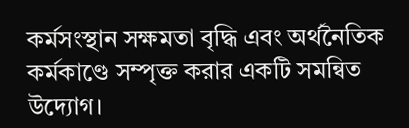কর্মসংস্থান সক্ষমতা বৃদ্ধি এবং অর্থনৈতিক কর্মকাণ্ডে সম্পৃক্ত করার একটি সমন্বিত উদ্যোগ।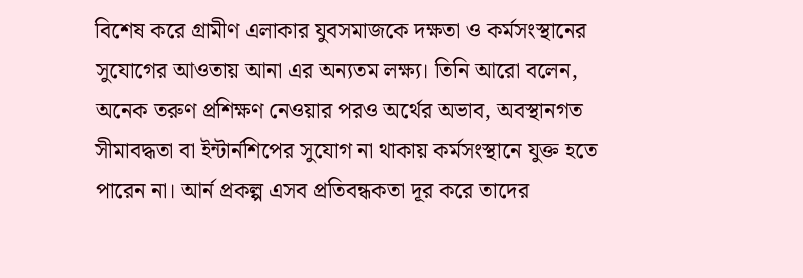বিশেষ করে গ্রামীণ এলাকার যুবসমাজকে দক্ষতা ও কর্মসংস্থানের সুযোগের আওতায় আনা এর অন্যতম লক্ষ্য। তিনি আরো বলেন, অনেক তরুণ প্রশিক্ষণ নেওয়ার পরও অর্থের অভাব, অবস্থানগত সীমাবদ্ধতা বা ইন্টার্নশিপের সুযোগ না থাকায় কর্মসংস্থানে যুক্ত হতে পারেন না। আর্ন প্রকল্প এসব প্রতিবন্ধকতা দূর করে তাদের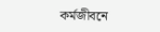কর্মজীবনে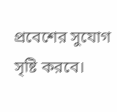প্রবেশের সুযোগ সৃষ্টি করবে।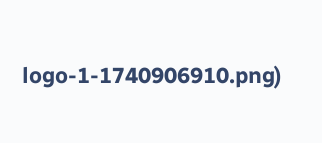logo-1-1740906910.png)